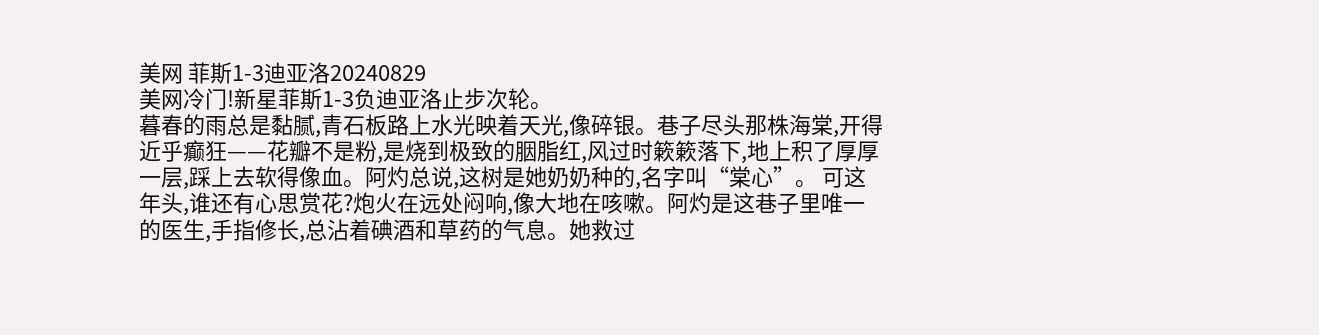美网 菲斯1-3迪亚洛20240829
美网冷门!新星菲斯1-3负迪亚洛止步次轮。
暮春的雨总是黏腻,青石板路上水光映着天光,像碎银。巷子尽头那株海棠,开得近乎癫狂——花瓣不是粉,是烧到极致的胭脂红,风过时簌簌落下,地上积了厚厚一层,踩上去软得像血。阿灼总说,这树是她奶奶种的,名字叫“棠心”。 可这年头,谁还有心思赏花?炮火在远处闷响,像大地在咳嗽。阿灼是这巷子里唯一的医生,手指修长,总沾着碘酒和草药的气息。她救过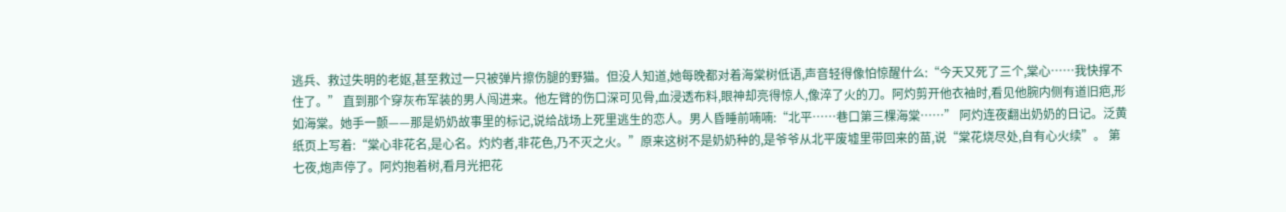逃兵、救过失明的老妪,甚至救过一只被弹片擦伤腿的野猫。但没人知道,她每晚都对着海棠树低语,声音轻得像怕惊醒什么:“今天又死了三个,棠心……我快撑不住了。” 直到那个穿灰布军装的男人闯进来。他左臂的伤口深可见骨,血浸透布料,眼神却亮得惊人,像淬了火的刀。阿灼剪开他衣袖时,看见他腕内侧有道旧疤,形如海棠。她手一颤——那是奶奶故事里的标记,说给战场上死里逃生的恋人。男人昏睡前喃喃:“北平……巷口第三棵海棠……” 阿灼连夜翻出奶奶的日记。泛黄纸页上写着:“棠心非花名,是心名。灼灼者,非花色,乃不灭之火。”原来这树不是奶奶种的,是爷爷从北平废墟里带回来的苗,说“棠花烧尽处,自有心火续”。 第七夜,炮声停了。阿灼抱着树,看月光把花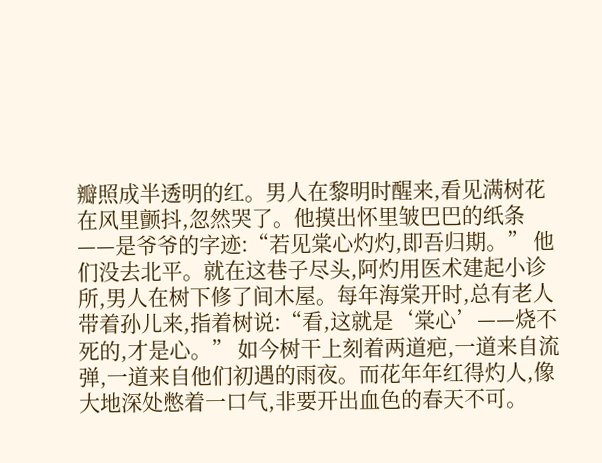瓣照成半透明的红。男人在黎明时醒来,看见满树花在风里颤抖,忽然哭了。他摸出怀里皱巴巴的纸条——是爷爷的字迹:“若见棠心灼灼,即吾归期。” 他们没去北平。就在这巷子尽头,阿灼用医术建起小诊所,男人在树下修了间木屋。每年海棠开时,总有老人带着孙儿来,指着树说:“看,这就是‘棠心’——烧不死的,才是心。” 如今树干上刻着两道疤,一道来自流弹,一道来自他们初遇的雨夜。而花年年红得灼人,像大地深处憋着一口气,非要开出血色的春天不可。